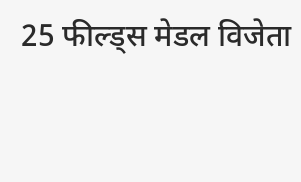25 फील्ड्स मेडल विजेता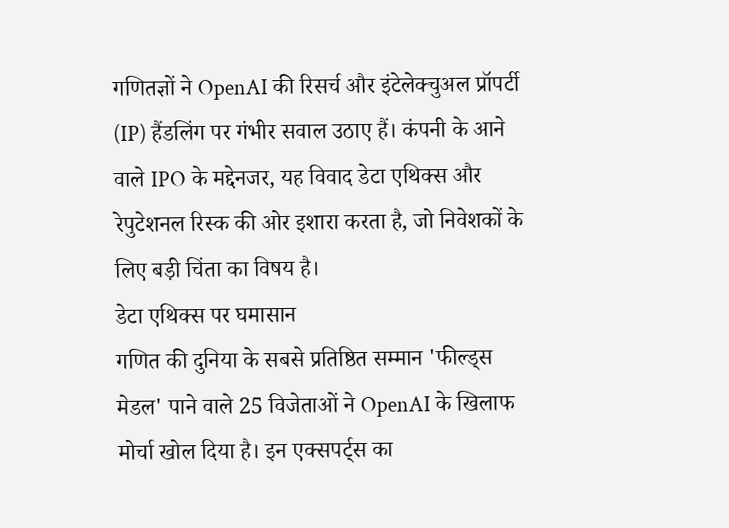गणितज्ञों ने OpenAI की रिसर्च और इंटेलेक्चुअल प्रॉपर्टी (IP) हैंडलिंग पर गंभीर सवाल उठाए हैं। कंपनी के आने वाले IPO के मद्देनजर, यह विवाद डेटा एथिक्स और रेपुटेशनल रिस्क की ओर इशारा करता है, जो निवेशकों के लिए बड़ी चिंता का विषय है।
डेटा एथिक्स पर घमासान
गणित की दुनिया के सबसे प्रतिष्ठित सम्मान 'फील्ड्स मेडल' पाने वाले 25 विजेताओं ने OpenAI के खिलाफ मोर्चा खोल दिया है। इन एक्सपर्ट्स का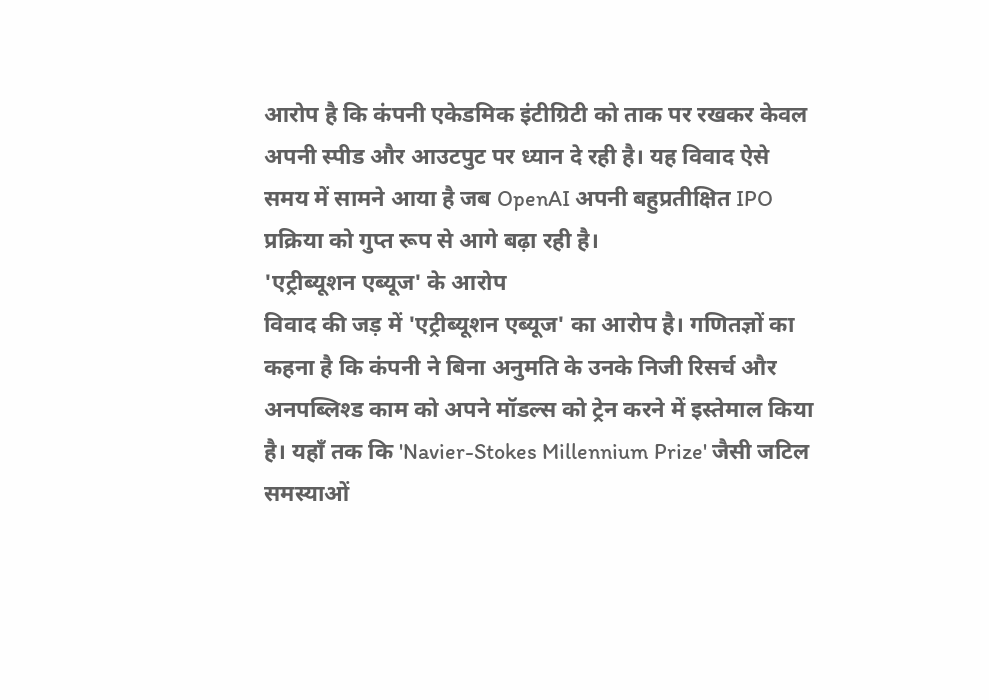आरोप है कि कंपनी एकेडमिक इंटीग्रिटी को ताक पर रखकर केवल अपनी स्पीड और आउटपुट पर ध्यान दे रही है। यह विवाद ऐसे समय में सामने आया है जब OpenAI अपनी बहुप्रतीक्षित IPO प्रक्रिया को गुप्त रूप से आगे बढ़ा रही है।
'एट्रीब्यूशन एब्यूज' के आरोप
विवाद की जड़ में 'एट्रीब्यूशन एब्यूज' का आरोप है। गणितज्ञों का कहना है कि कंपनी ने बिना अनुमति के उनके निजी रिसर्च और अनपब्लिश्ड काम को अपने मॉडल्स को ट्रेन करने में इस्तेमाल किया है। यहाँ तक कि 'Navier-Stokes Millennium Prize' जैसी जटिल समस्याओं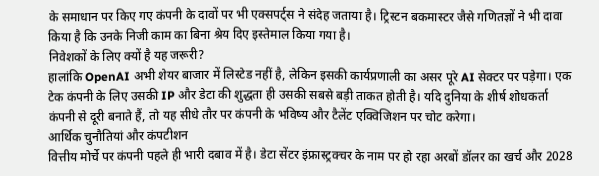के समाधान पर किए गए कंपनी के दावों पर भी एक्सपर्ट्स ने संदेह जताया है। ट्रिस्टन बकमास्टर जैसे गणितज्ञों ने भी दावा किया है कि उनके निजी काम का बिना श्रेय दिए इस्तेमाल किया गया है।
निवेशकों के लिए क्यों है यह जरूरी?
हालांकि OpenAI अभी शेयर बाजार में लिस्टेड नहीं है, लेकिन इसकी कार्यप्रणाली का असर पूरे AI सेक्टर पर पड़ेगा। एक टेक कंपनी के लिए उसकी IP और डेटा की शुद्धता ही उसकी सबसे बड़ी ताकत होती है। यदि दुनिया के शीर्ष शोधकर्ता कंपनी से दूरी बनाते हैं, तो यह सीधे तौर पर कंपनी के भविष्य और टैलेंट एक्विजिशन पर चोट करेगा।
आर्थिक चुनौतियां और कंपटीशन
वित्तीय मोर्चे पर कंपनी पहले ही भारी दबाव में है। डेटा सेंटर इंफ्रास्ट्रक्चर के नाम पर हो रहा अरबों डॉलर का खर्च और 2028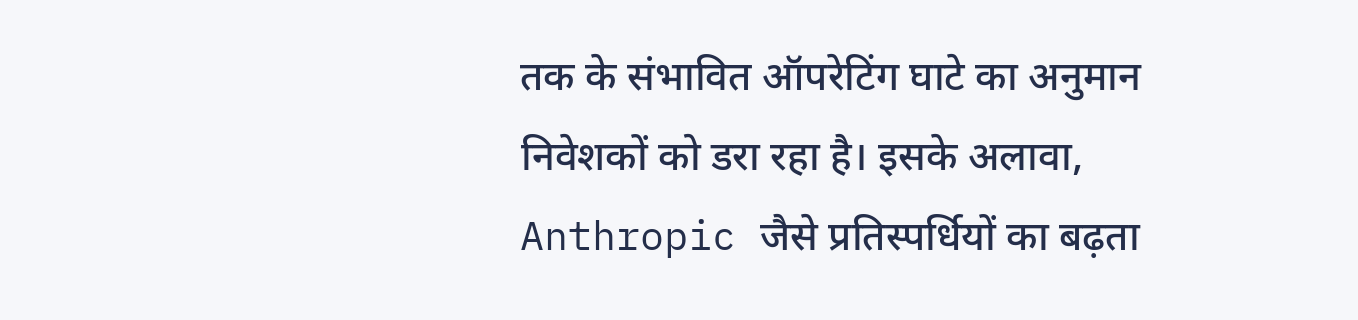तक के संभावित ऑपरेटिंग घाटे का अनुमान निवेशकों को डरा रहा है। इसके अलावा, Anthropic जैसे प्रतिस्पर्धियों का बढ़ता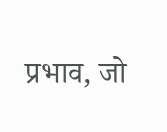प्रभाव, जो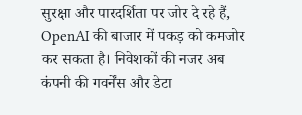सुरक्षा और पारदर्शिता पर जोर दे रहे हैं, OpenAI की बाजार में पकड़ को कमजोर कर सकता है। निवेशकों की नजर अब कंपनी की गवर्नेंस और डेटा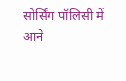सोर्सिंग पॉलिसी में आने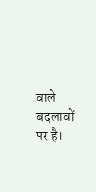वाले बदलावों पर है।